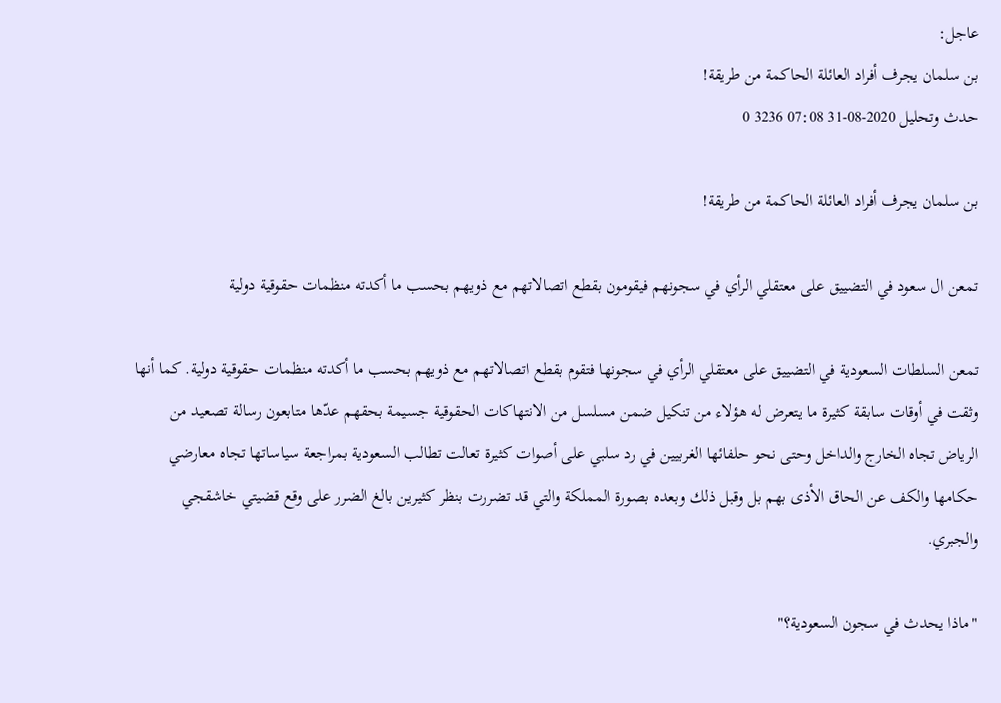عاجل:
بن سلمان يجرف أفراد العائلة الحاكمة من طريقة!
حدث وتحليل 2020-08-31 07:08 3236 0

بن سلمان يجرف أفراد العائلة الحاكمة من طريقة!

تمعن ال سعود في التضييق على معتقلي الرأي في سجونهم فيقومون بقطع اتصالاتهم مع ذويهم بحسب ما أكدته منظمات حقوقية دولية

تمعن السلطات السعودية في التضييق على معتقلي الرأي في سجونها فتقوم بقطع اتصالاتهم مع ذويهم بحسب ما أكدته منظمات حقوقية دولية. كما أنها وثقت في أوقات سابقة كثيرة ما يتعرض له هؤلاء من تنكيل ضمن مسلسل من الانتهاكات الحقوقية جسيمة بحقهم عدّها متابعون رسالة تصعيد من الرياض تجاه الخارج والداخل وحتى نحو حلفائها الغربيين في رد سلبي على أصوات كثيرة تعالت تطالب السعودية بمراجعة سياساتها تجاه معارضي حكامها والكف عن الحاق الأذى بهم بل وقبل ذلك وبعده بصورة المملكة والتي قد تضررت بنظر كثيرين بالغ الضرر على وقع قضيتي خاشقجي والجبري.

"ماذا يحدث في سجون السعودية؟"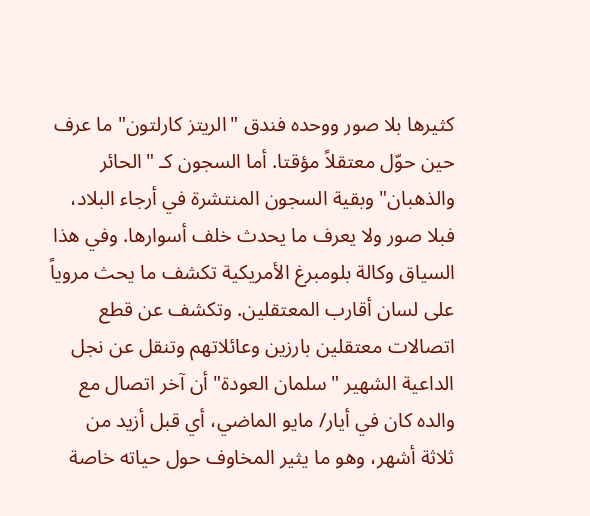كثيرها بلا صور ووحده فندق "الريتز كارلتون" ما عرف حين حوّل معتقلاً مؤقتا. أما السجون كـ "الحائر والذهبان" وبقية السجون المنتشرة في أرجاء البلاد، فبلا صور ولا يعرف ما يحدث خلف أسوارها. وفي هذا السياق وكالة بلومبرغ الأمريكية تكشف ما يحث مروياً على لسان أقارب المعتقلين. وتكشف عن قطع اتصالات معتقلين بارزين وعائلاتهم وتنقل عن نجل الداعية الشهير "سلمان العودة" أن آخر اتصال مع والده كان في أيار/ مايو الماضي، أي قبل أزيد من ثلاثة أشهر، وهو ما يثير المخاوف حول حياته خاصة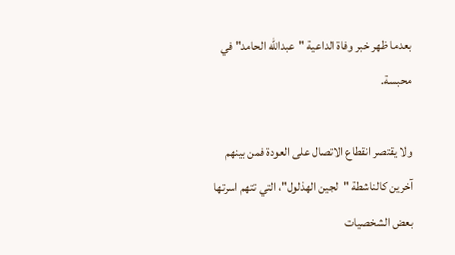بعدما ظهر خبر وفاة الداعية "عبدالله الحامد" في محبسة.

ولا يقتصر انقطاع الاتصال على العودة فمن بينهم آخرين كالناشطة "لجين الهذلول"، التي تتهم اسرتها بعض الشخصيات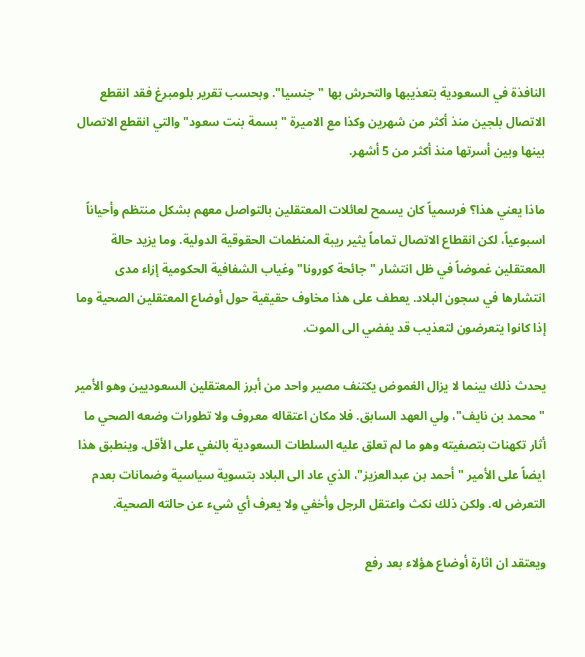النافذة في السعودية بتعذيبها والتحرش بها "جنسيا". وبحسب تقرير بلومبرغ فقد انقطع الاتصال بلجين منذ أكثر من شهرين وكذا مع الاميرة "بسمة بنت سعود" والتي انقطع الاتصال بينها وبين أسرتها منذ أكثر من 5 أشهر.

ماذا يعني هذا؟ فرسمياً كان يسمح لعائلات المعتقلين بالتواصل معهم بشكل منتظم وأحياناً اسبوعياً، لكن انقطاع الاتصال تماماً يثير ريبة المنظمات الحقوقية الدولية. وما يزيد حالة المعتقلين غموضاً في ظل انتشار "جائحة كورونا" وغياب الشفافية الحكومية إزاء مدى انتشارها في سجون البلاد. يعطف على هذا مخاوف حقيقية حول أوضاع المعتقلين الصحية وما إذا كانوا يتعرضون لتعذيب قد يفضي الى الموت.

يحدث ذلك بينما لا يزال الغموض يكتنف مصير واحد من أبرز المعتقلين السعوديين وهو الأمير "محمد بن نايف"، ولي العهد السابق. فلا مكان اعتقاله معروف ولا تطورات وضعه الصحي ما أثار تكهنات بتصفيته وهو ما لم تعلق عليه السلطات السعودية بالنفي على الأقل. وينطبق هذا ايضاً على الأمير "أحمد بن عبدالعزيز"، الذي عاد الى البلاد بتسوية سياسية وضمانات بعدم التعرض له. ولكن ذلك نكث واعتقل الرجل وأخفي ولا يعرف أي شيء عن حالته الصحية.

ويعتقد ان اثارة أوضاع هؤلاء بعد رفع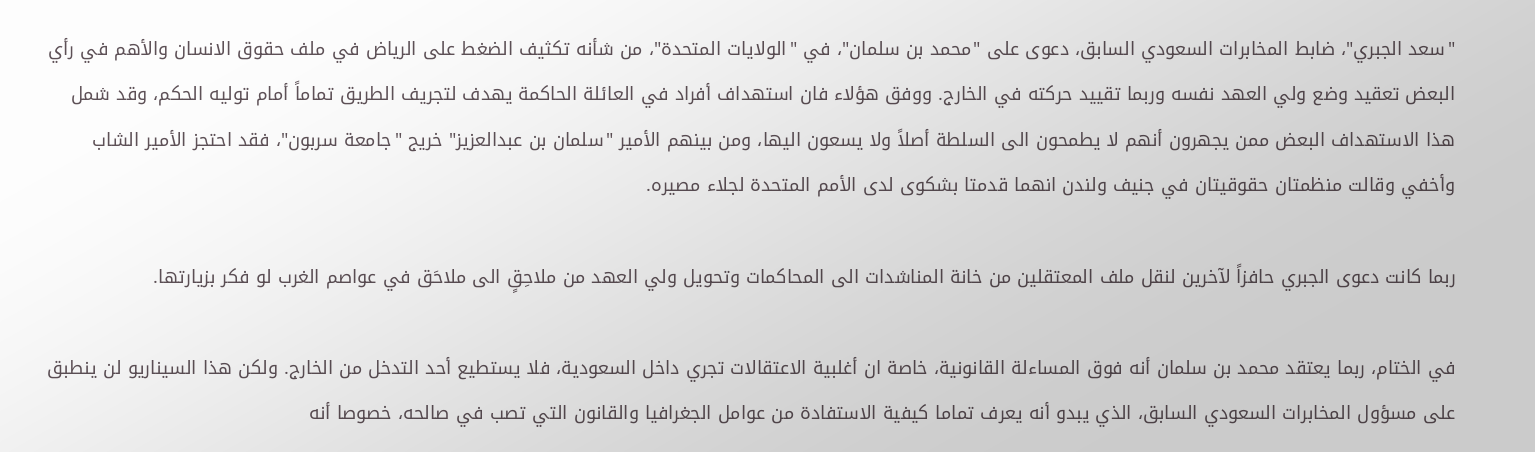"سعد الجبري"، ضابط المخابرات السعودي السابق، دعوى على "محمد بن سلمان"، في "الولايات المتحدة"، من شأنه تكثيف الضغط على الرياض في ملف حقوق الانسان والأهم في رأي البعض تعقيد وضع ولي العهد نفسه وربما تقييد حركته في الخارج. ووفق هؤلاء فان استهداف أفراد في العائلة الحاكمة يهدف لتجريف الطريق تماماً أمام توليه الحكم، وقد شمل هذا الاستهداف البعض ممن يجهرون أنهم لا يطمحون الى السلطة أصلاً ولا يسعون اليها، ومن بينهم الأمير "سلمان بن عبدالعزيز" خريج "جامعة سربون"، فقد احتجز الأمير الشاب وأخفي وقالت منظمتان حقوقيتان في جنيف ولندن انهما قدمتا بشكوى لدى الأمم المتحدة لجلاء مصيره.

ربما كانت دعوى الجبري حافزاً لآخرين لنقل ملف المعتقلين من خانة المناشدات الى المحاكمات وتحويل ولي العهد من ملاحِقٍ الى ملاحَق في عواصم الغرب لو فكر بزيارتها.

في الختام، ربما يعتقد محمد بن سلمان أنه فوق المساءلة القانونية، خاصة ان أغلبية الاعتقالات تجري داخل السعودية، فلا يستطيع أحد التدخل من الخارج. ولكن هذا السيناريو لن ينطبق على مسؤول المخابرات السعودي السابق، الذي يبدو أنه يعرف تماما كيفية الاستفادة من عوامل الجغرافيا والقانون التي تصب في صالحه، خصوصا أنه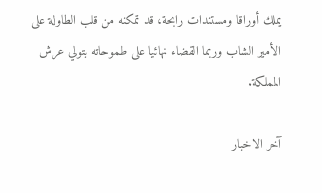يملك أوراقا ومستندات رابحة، قد تمكنه من قلب الطاولة على الأمير الشاب وربما القضاء نهائيا على طموحاته بتولي عرش المملكة.

آخر الاخبار